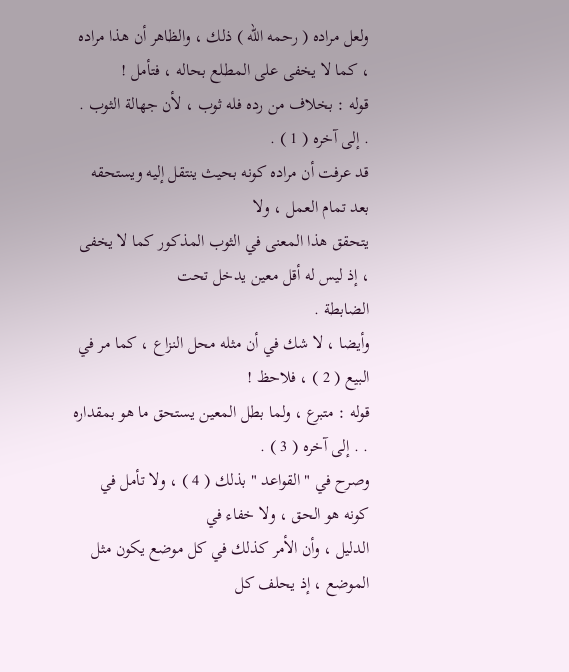ولعل مراده ( رحمه الله ) ذلك ، والظاهر أن هذا مراده ، كما لا يخفى على المطلع بحاله ، فتأمل !
قوله : بخلاف من رده فله ثوب ، لأن جهالة الثوب . . إلى آخره ( 1 ) .
قد عرفت أن مراده كونه بحيث ينتقل إليه ويستحقه بعد تمام العمل ، ولا
يتحقق هذا المعنى في الثوب المذكور كما لا يخفى ، إذ ليس له أقل معين يدخل تحت
الضابطة .
وأيضا ، لا شك في أن مثله محل النزاع ، كما مر في البيع ( 2 ) ، فلاحظ !
قوله : متبرع ، ولما بطل المعين يستحق ما هو بمقداره . . إلى آخره ( 3 ) .
وصرح في " القواعد " بذلك ( 4 ) ، ولا تأمل في كونه هو الحق ، ولا خفاء في
الدليل ، وأن الأمر كذلك في كل موضع يكون مثل الموضع ، إذ يحلف كل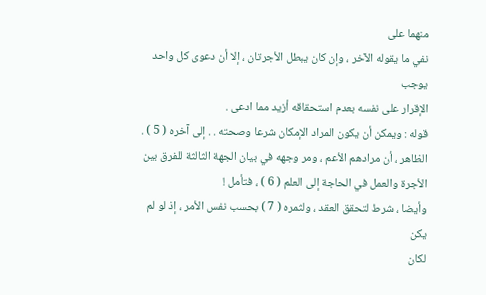منهما على
نفي ما يقوله الآخر ، وإن كان يبطل الأجرتان ، إلا أن دعوى كل واحد يوجب
الإقرار على نفسه بعدم استحقاقه أزيد مما ادعى .
قوله : ويمكن أن يكون المراد الإمكان شرعا وصحته . . إلى آخره ( 5 ) .
الظاهر ، أن مرادهم الأعم ، ومر وجهه في بيان الجهة الثالثة للفرق بين
الأجرة والعمل في الحاجة إلى العلم ( 6 ) ، فتأمل !
وأيضا ، شرط لتحقق العقد ، ولثمره ( 7 ) بحسب نفس الأمر ، إذ لو لم يكن
لكان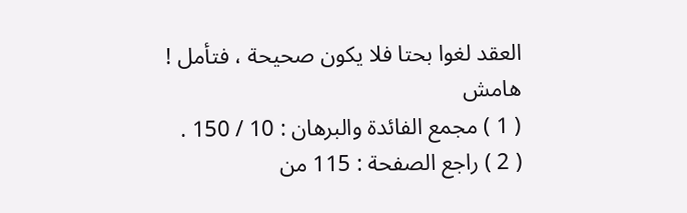العقد لغوا بحتا فلا يكون صحيحة ، فتأمل !
هامش
( 1 ) مجمع الفائدة والبرهان : 10 / 150 .
( 2 ) راجع الصفحة : 115 من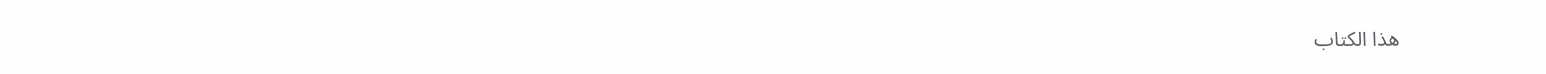هذا الكتاب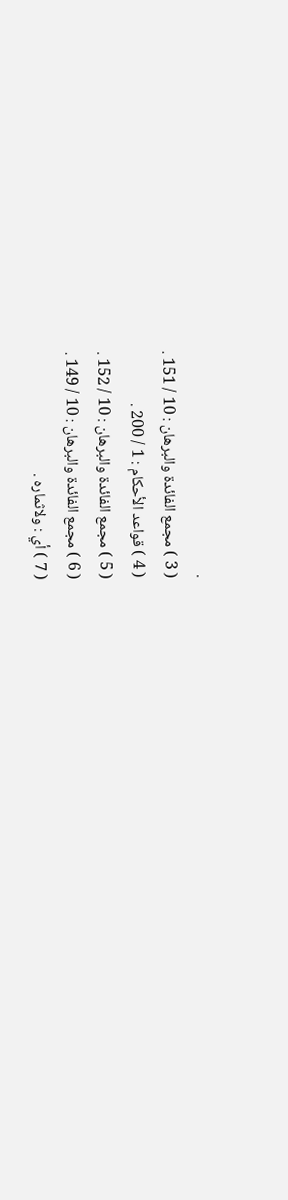.
( 3 ) مجمع الفائدة والبرهان : 10 / 151 .
( 4 ) قواعد الأحكام : 1 / 200 .
( 5 ) مجمع الفائدة والبرهان : 10 / 152 .
( 6 ) مجمع الفائدة والبرهان : 10 / 149 .
( 7 ) أي : ولاثماره .